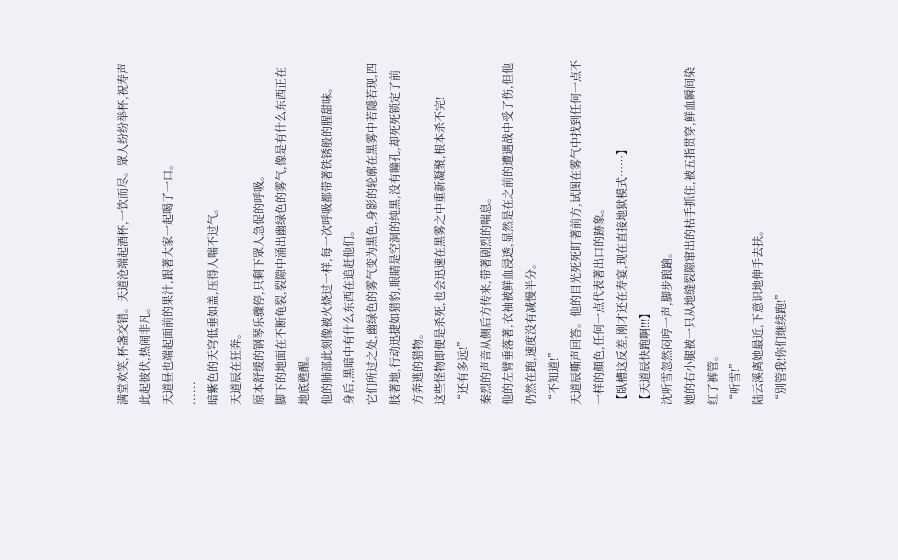满堂欢笑,杯盏交错。天道沧端起酒杯,一饮而尽。眾人纷纷举杯,祝寿声此起彼伏,热闹非凡。
天道昼也端起面前的果汁,跟著大家一起喝了一口。
......
暗紫色的天穹低垂如盖,压得人喘不过气。
天道辰在狂奔。
原本舒缓的钢琴乐骤停,只剩下眾人急促的呼吸。
脚下的地面在不断龟裂,裂隙中涌出幽绿色的雾气,像是有什么东西正在地底甦醒。
他的肺部此刻像被火烧过一样,每一次呼吸都带著铁锈般的腥甜味。
身后,黑暗中有什么东西在追赶他们。
它们所过之处,幽绿色的雾气变为黑色,身影的轮廓在黑雾中若隱若现,四肢著地,行动迅捷如猎豹,眼睛是空洞的纯黑,没有瞳孔,却死死锁定了前方奔逃的猎物。
这些怪物即便是杀死,也会迅速在黑雾之中重新凝聚,根本杀不完!
“还有多远!”
秦烈的声音从侧后方传来,带著剧烈的喘息。
他的左臂垂落著,衣袖被鲜血浸透,显然是在之前的遭遇战中受了伤,但他仍然在跑,速度没有减慢半分。
“不知道!”
天道辰嘶声回答。他的目光死死盯著前方,试图在雾气中找到任何一点不一样的顏色,任何一点代表著出口的跡象。
【臥槽这反差,刚才还在寿宴,现在直接地狱模式……】
【天道辰快跑啊!!!】
沈听雪忽然闷哼一声,脚步踉蹌。
她的右小腿被一只从地缝裂隙窜出的枯手抓住,被五指贯穿,鲜血瞬间染红了裤管。
“听雪!”
陆云溪离她最近,下意识地伸手去扶。
“別管我!你们继续跑!”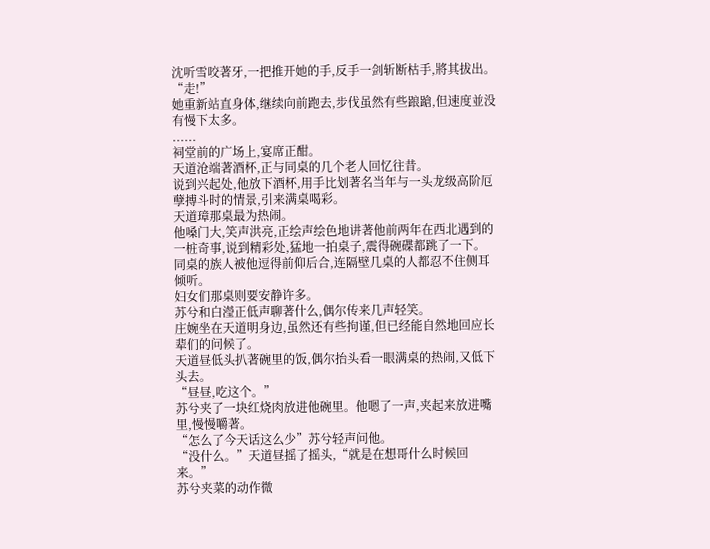沈听雪咬著牙,一把推开她的手,反手一剑斩断枯手,將其拔出。
“走!”
她重新站直身体,继续向前跑去,步伐虽然有些踉蹌,但速度並没有慢下太多。
......
祠堂前的广场上,宴席正酣。
天道沧端著酒杯,正与同桌的几个老人回忆往昔。
说到兴起处,他放下酒杯,用手比划著名当年与一头龙级高阶厄孽搏斗时的情景,引来满桌喝彩。
天道璋那桌最为热闹。
他嗓门大,笑声洪亮,正绘声绘色地讲著他前两年在西北遇到的一桩奇事,说到精彩处,猛地一拍桌子,震得碗碟都跳了一下。
同桌的族人被他逗得前仰后合,连隔壁几桌的人都忍不住侧耳倾听。
妇女们那桌则要安静许多。
苏兮和白瀅正低声聊著什么,偶尔传来几声轻笑。
庄婉坐在天道明身边,虽然还有些拘谨,但已经能自然地回应长辈们的问候了。
天道昼低头扒著碗里的饭,偶尔抬头看一眼满桌的热闹,又低下头去。
“昼昼,吃这个。”
苏兮夹了一块红烧肉放进他碗里。他嗯了一声,夹起来放进嘴里,慢慢嚼著。
“怎么了今天话这么少”苏兮轻声问他。
“没什么。”天道昼摇了摇头,“就是在想哥什么时候回来。”
苏兮夹菜的动作微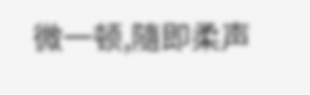微一顿,隨即柔声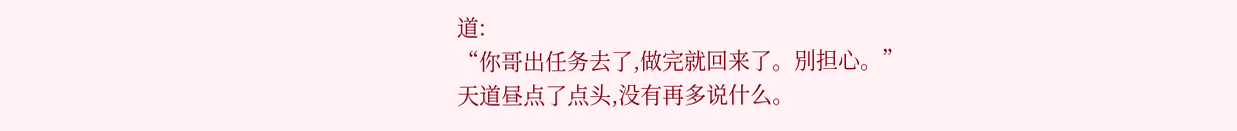道:
“你哥出任务去了,做完就回来了。別担心。”
天道昼点了点头,没有再多说什么。